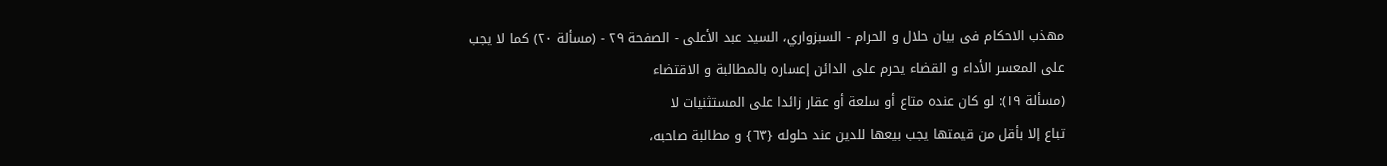مهذب الاحکام فی بیان حلال و الحرام - السبزواري، السيد عبد الأعلى - الصفحة ٢٩ - (مسألة ٢٠) کما لا یجب علی المعسر الأداء و القضاء یحرم علی الدائن إعساره بالمطالبة و الاقتضاء
(مسألة ١٩): لو کان عنده متاع أو سلعة أو عقار زائدا علی المستثنیات لا
تباع إلا بأقل من قیمتها یجب بیعها للدین عند حلوله {٦٣} و مطالبة صاحبه،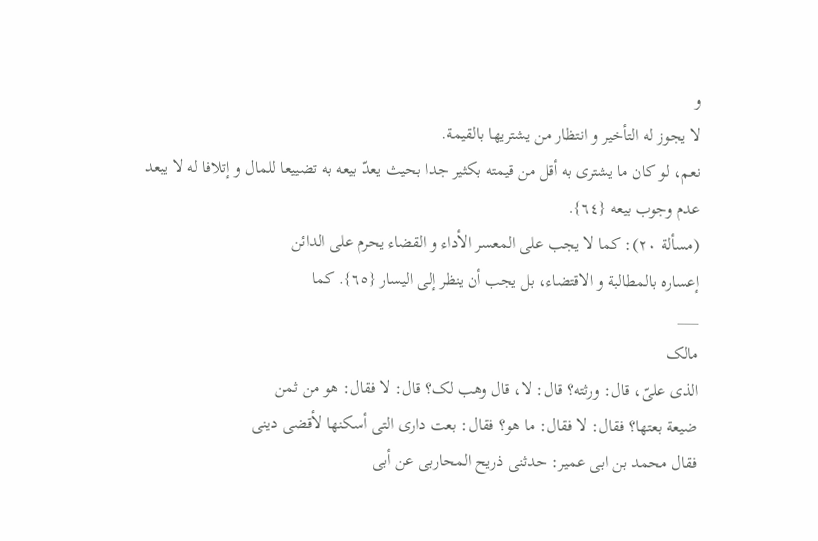و
لا یجوز له التأخیر و انتظار من یشتریها بالقیمة.
نعم، لو کان ما یشتری به أقل من قیمته بکثیر جدا بحیث یعدّ بیعه به تضییعا للمال و إتلافا له لا یبعد عدم وجوب بیعه {٦٤}.
(مسألة ٢٠): کما لا یجب علی المعسر الأداء و القضاء یحرم علی الدائن
إعساره بالمطالبة و الاقتضاء، بل یجب أن ینظر إلی الیسار {٦٥}. کما
___
مالک
الذی علیّ، قال: ورثته؟ قال: لا، قال وهب لک؟ قال: لا فقال: هو من ثمن
ضیعة بعتها؟ فقال: لا فقال: ما هو؟ فقال: بعت داری التی أسکنها لأقضی دینی
فقال محمد بن ابی عمیر: حدثنی ذریح المحاربی عن أبی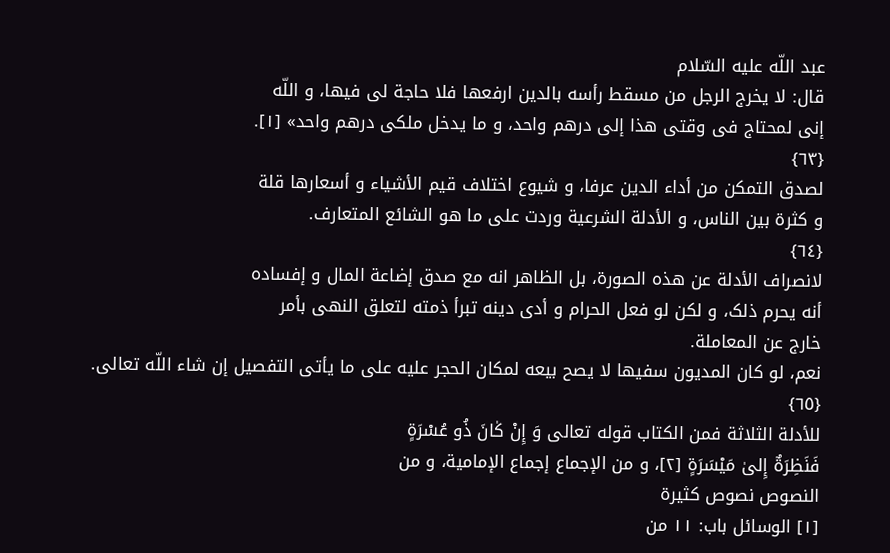عبد اللّه علیه السّلام
قال: لا یخرج الرجل من مسقط رأسه بالدین ارفعها فلا حاجة لی فیها، و اللّه
إنی لمحتاج فی وقتی هذا إلی درهم واحد، و ما یدخل ملکی درهم واحد» [١].
{٦٣}
لصدق التمکن من أداء الدین عرفا، و شیوع اختلاف قیم الأشیاء و أسعارها قلة
و کثرة بین الناس، و الأدلة الشرعیة وردت علی ما هو الشائع المتعارف.
{٦٤}
لانصراف الأدلة عن هذه الصورة، بل الظاهر انه مع صدق إضاعة المال و إفساده
أنه یحرم ذلک، و لکن لو فعل الحرام و أدی دینه تبرأ ذمته لتعلق النهی بأمر
خارج عن المعاملة.
نعم، لو کان المدیون سفیها لا یصح بیعه لمکان الحجر علیه علی ما یأتی التفصیل إن شاء اللّه تعالی.
{٦٥}
للأدلة الثلاثة فمن الکتاب قوله تعالی وَ إِنْ کٰانَ ذُو عُسْرَةٍ
فَنَظِرَةٌ إِلیٰ مَیْسَرَةٍ [٢]، و من الإجماع إجماع الإمامیة، و من
النصوص نصوص کثیرة
[١] الوسائل باب: ١١ من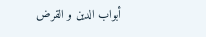أبواب الدین و القرض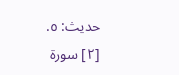حدیث: ٥.
[٢] سورة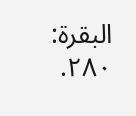البقرة: ٢٨٠.